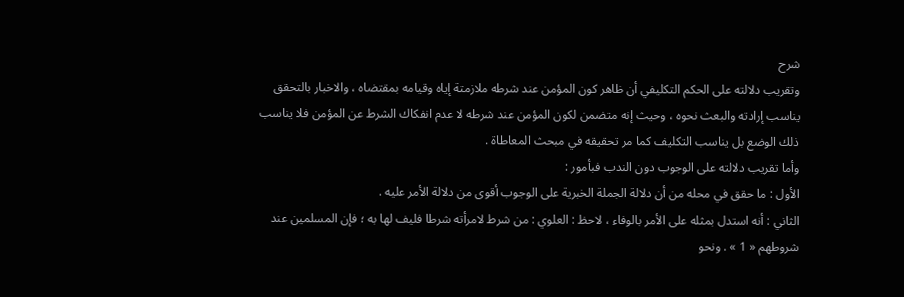شرح
وتقريب دلالته على الحكم التكليفي أن ظاهر كون المؤمن عند شرطه ملازمتة إياه وقيامه بمقتضاه ، والاخبار بالتحقق يناسب إرادته والبعث نحوه ، وحيث إنه متضمن لكون المؤمن عند شرطه لا عدم انفكاك الشرط عن المؤمن فلا يناسب ذلك الوضع بل يناسب التكليف كما مر تحقيقه في مبحث المعاطاة .
وأما تقريب دلالته على الوجوب دون الندب فبأمور :
الأول : ما حقق في محله من أن دلالة الجملة الخبرية على الوجوب أقوى من دلالة الأمر عليه .
الثاني : أنه استدل بمثله على الأمر بالوفاء ، لاحظ : العلوي : من شرط لامرأته شرطا فليف لها به ؛ فإن المسلمين عند شروطهم « 1 » . ونحو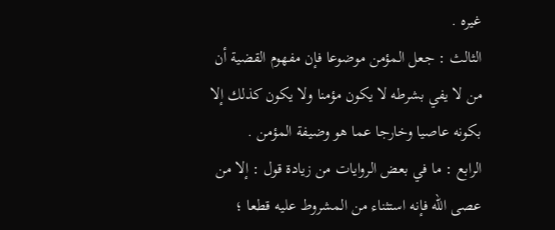غيره .
الثالث : جعل المؤمن موضوعا فإن مفهوم القضية أن من لا يفي بشرطه لا يكون مؤمنا ولا يكون كذلك إلا بكونه عاصيا وخارجا عما هو وضيفة المؤمن .
الرابع : ما في بعض الروايات من زيادة قول : إلا من عصى الله فإنه استثناء من المشروط عليه قطعا ؛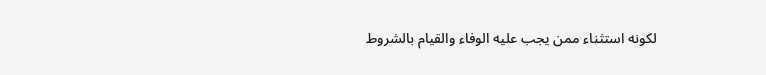لكونه استثناء ممن يجب عليه الوفاء والقيام بالشروط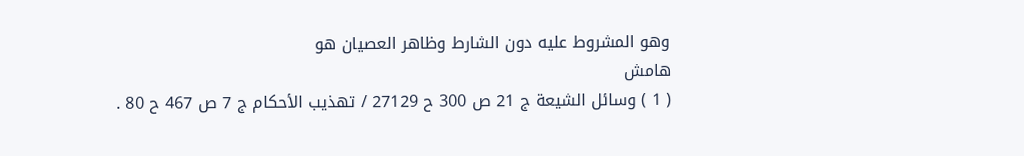وهو المشروط عليه دون الشارط وظاهر العصيان هو
هامش
( 1 ) وسائل الشيعة ج 21 ص 300 ح 27129 / تهذيب الأحكام ج 7 ص 467 ح 80 .